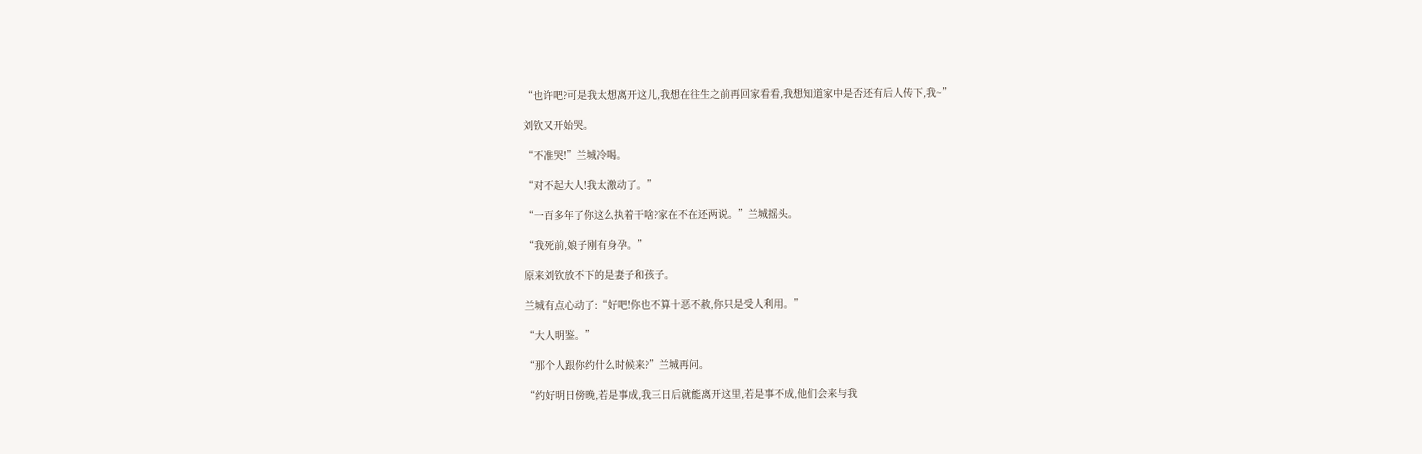“也许吧?可是我太想离开这儿,我想在往生之前再回家看看,我想知道家中是否还有后人传下,我~”

刘钦又开始哭。

“不准哭!”兰城冷喝。

“对不起大人!我太激动了。”

“一百多年了你这么执着干啥?家在不在还两说。”兰城摇头。

“我死前,娘子刚有身孕。”

原来刘钦放不下的是妻子和孩子。

兰城有点心动了:“好吧!你也不算十恶不赦,你只是受人利用。”

“大人明鉴。”

“那个人跟你约什么时候来?”兰城再问。

“约好明日傍晚,若是事成,我三日后就能离开这里,若是事不成,他们会来与我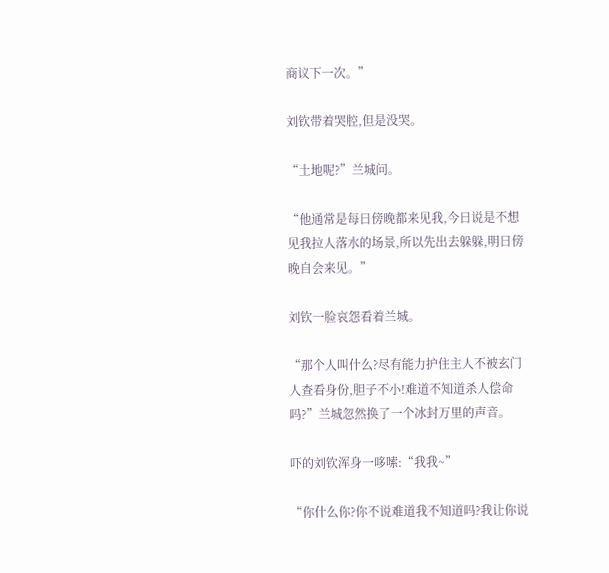商议下一次。”

刘钦带着哭腔,但是没哭。

“土地呢?”兰城问。

“他通常是每日傍晚都来见我,今日说是不想见我拉人落水的场景,所以先出去躲躲,明日傍晚自会来见。”

刘钦一脸哀怨看着兰城。

“那个人叫什么?尽有能力护住主人不被玄门人查看身份,胆子不小!难道不知道杀人偿命吗?”兰城忽然换了一个冰封万里的声音。

吓的刘钦浑身一哆嗦:“我我~”

“你什么你?你不说难道我不知道吗?我让你说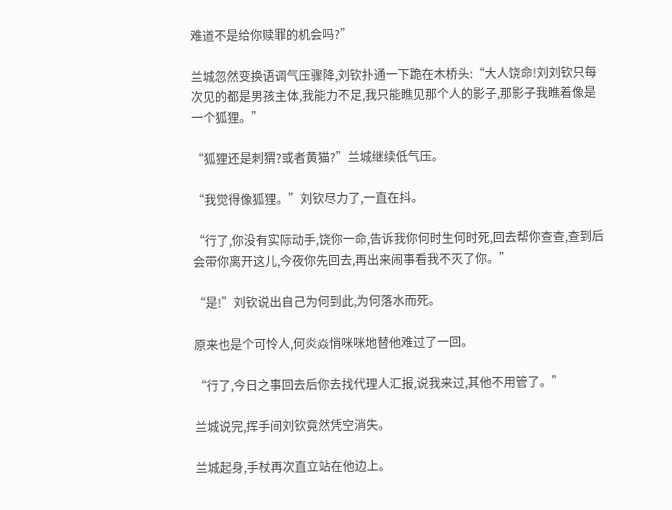难道不是给你赎罪的机会吗?”

兰城忽然变换语调气压骤降,刘钦扑通一下跪在木桥头:“大人饶命!刘刘钦只每次见的都是男孩主体,我能力不足,我只能瞧见那个人的影子,那影子我瞧着像是一个狐狸。”

“狐狸还是刺猬?或者黄猫?”兰城继续低气压。

“我觉得像狐狸。”刘钦尽力了,一直在抖。

“行了,你没有实际动手,饶你一命,告诉我你何时生何时死,回去帮你查查,查到后会带你离开这儿,今夜你先回去,再出来闹事看我不灭了你。”

“是!”刘钦说出自己为何到此,为何落水而死。

原来也是个可怜人,何炎焱悄咪咪地替他难过了一回。

“行了,今日之事回去后你去找代理人汇报,说我来过,其他不用管了。”

兰城说完,挥手间刘钦竟然凭空消失。

兰城起身,手杖再次直立站在他边上。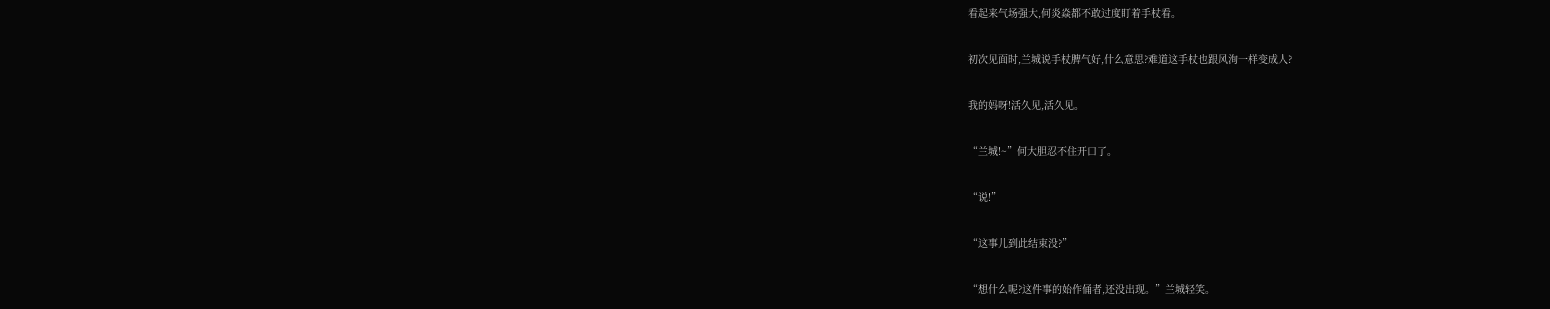看起来气场强大,何炎焱都不敢过度盯着手杖看。

初次见面时,兰城说手杖脾气好,什么意思?难道这手杖也跟风洵一样变成人?

我的妈呀!活久见,活久见。

“兰城!~”何大胆忍不住开口了。

“说!”

“这事儿到此结束没?”

“想什么呢?这件事的始作俑者,还没出现。”兰城轻笑。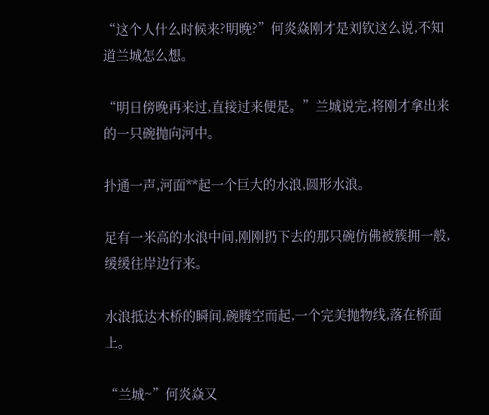“这个人什么时候来?明晚?”何炎焱刚才是刘钦这么说,不知道兰城怎么想。

“明日傍晚再来过,直接过来便是。”兰城说完,将刚才拿出来的一只碗抛向河中。

扑通一声,河面**起一个巨大的水浪,圆形水浪。

足有一米高的水浪中间,刚刚扔下去的那只碗仿佛被簇拥一般,缓缓往岸边行来。

水浪抵达木桥的瞬间,碗腾空而起,一个完美抛物线,落在桥面上。

“兰城~”何炎焱又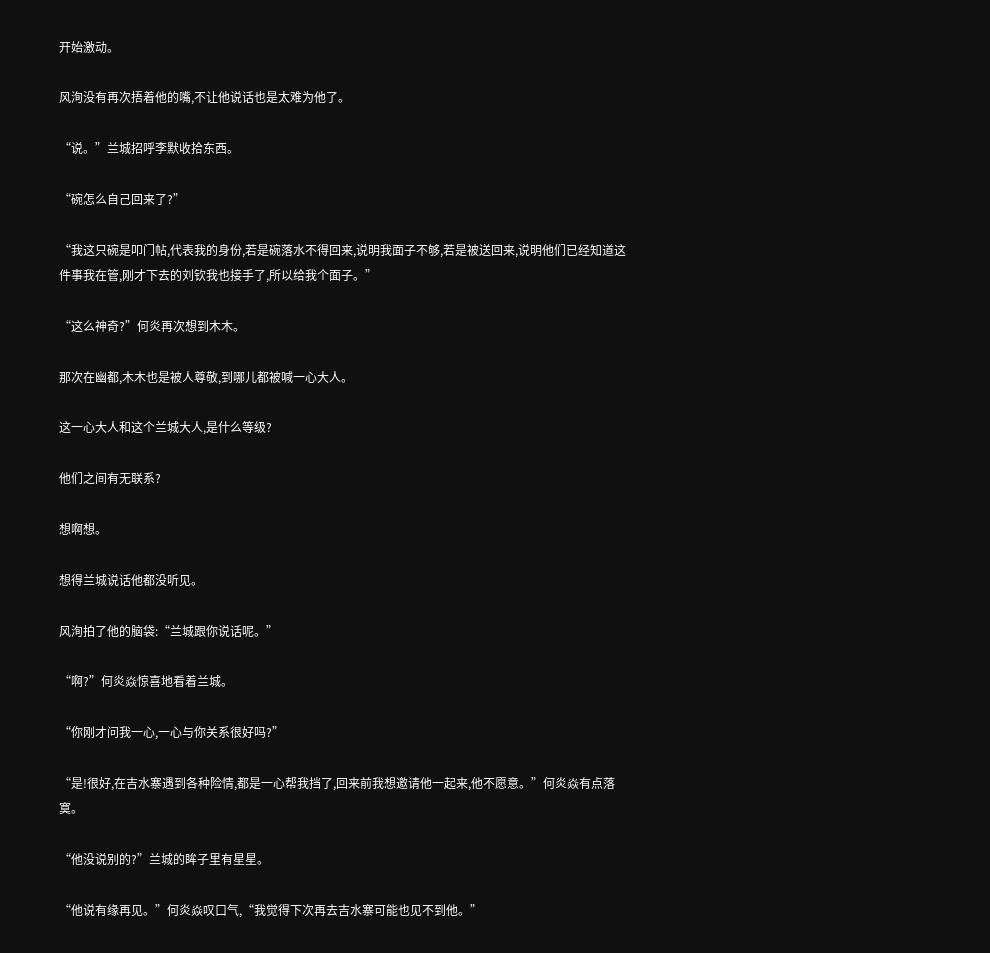开始激动。

风洵没有再次捂着他的嘴,不让他说话也是太难为他了。

“说。”兰城招呼李默收拾东西。

“碗怎么自己回来了?”

“我这只碗是叩门帖,代表我的身份,若是碗落水不得回来,说明我面子不够,若是被送回来,说明他们已经知道这件事我在管,刚才下去的刘钦我也接手了,所以给我个面子。”

“这么神奇?”何炎再次想到木木。

那次在幽都,木木也是被人尊敬,到哪儿都被喊一心大人。

这一心大人和这个兰城大人,是什么等级?

他们之间有无联系?

想啊想。

想得兰城说话他都没听见。

风洵拍了他的脑袋:“兰城跟你说话呢。”

“啊?”何炎焱惊喜地看着兰城。

“你刚才问我一心,一心与你关系很好吗?”

“是!很好,在吉水寨遇到各种险情,都是一心帮我挡了,回来前我想邀请他一起来,他不愿意。”何炎焱有点落寞。

“他没说别的?”兰城的眸子里有星星。

“他说有缘再见。”何炎焱叹口气,“我觉得下次再去吉水寨可能也见不到他。”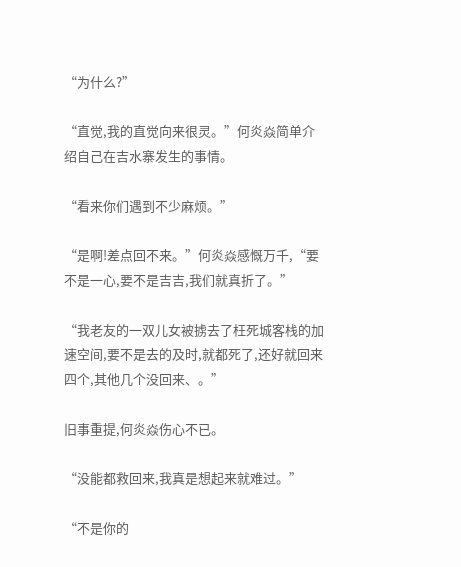“为什么?”

“直觉,我的直觉向来很灵。”何炎焱简单介绍自己在吉水寨发生的事情。

“看来你们遇到不少麻烦。”

“是啊!差点回不来。”何炎焱感慨万千,“要不是一心,要不是吉吉,我们就真折了。”

“我老友的一双儿女被掳去了枉死城客栈的加速空间,要不是去的及时,就都死了,还好就回来四个,其他几个没回来、。”

旧事重提,何炎焱伤心不已。

“没能都救回来,我真是想起来就难过。”

“不是你的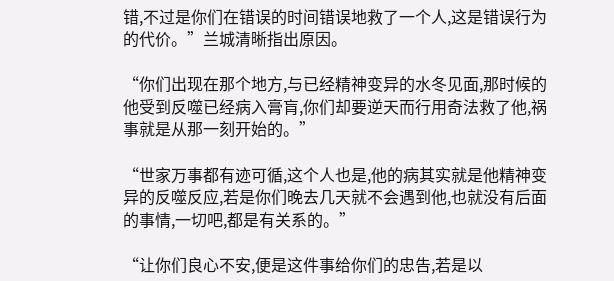错,不过是你们在错误的时间错误地救了一个人,这是错误行为的代价。”兰城清晰指出原因。

“你们出现在那个地方,与已经精神变异的水冬见面,那时候的他受到反噬已经病入膏肓,你们却要逆天而行用奇法救了他,祸事就是从那一刻开始的。”

“世家万事都有迹可循,这个人也是,他的病其实就是他精神变异的反噬反应,若是你们晚去几天就不会遇到他,也就没有后面的事情,一切吧,都是有关系的。”

“让你们良心不安,便是这件事给你们的忠告,若是以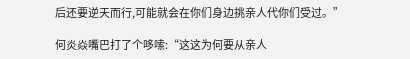后还要逆天而行,可能就会在你们身边挑亲人代你们受过。”

何炎焱嘴巴打了个哆嗦:“这这为何要从亲人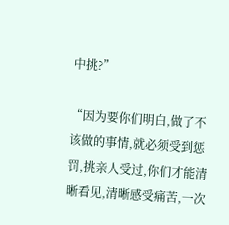中挑?”

“因为要你们明白,做了不该做的事情,就必须受到惩罚,挑亲人受过,你们才能清晰看见,清晰感受痛苦,一次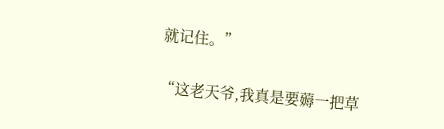就记住。”

“这老天爷,我真是要薅一把草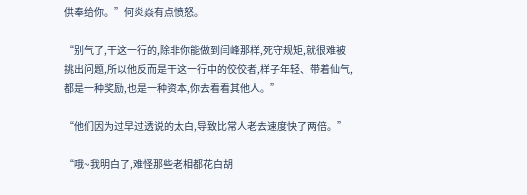供奉给你。”何炎焱有点愤怒。

“别气了,干这一行的,除非你能做到闫峰那样,死守规矩,就很难被挑出问题,所以他反而是干这一行中的佼佼者,样子年轻、带着仙气,都是一种奖励,也是一种资本,你去看看其他人。”

“他们因为过早过透说的太白,导致比常人老去速度快了两倍。”

“哦~我明白了,难怪那些老相都花白胡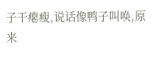子干瘪瘦,说话像鸭子叫唤,原来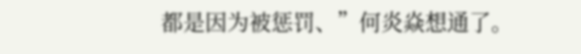都是因为被惩罚、”何炎焱想通了。